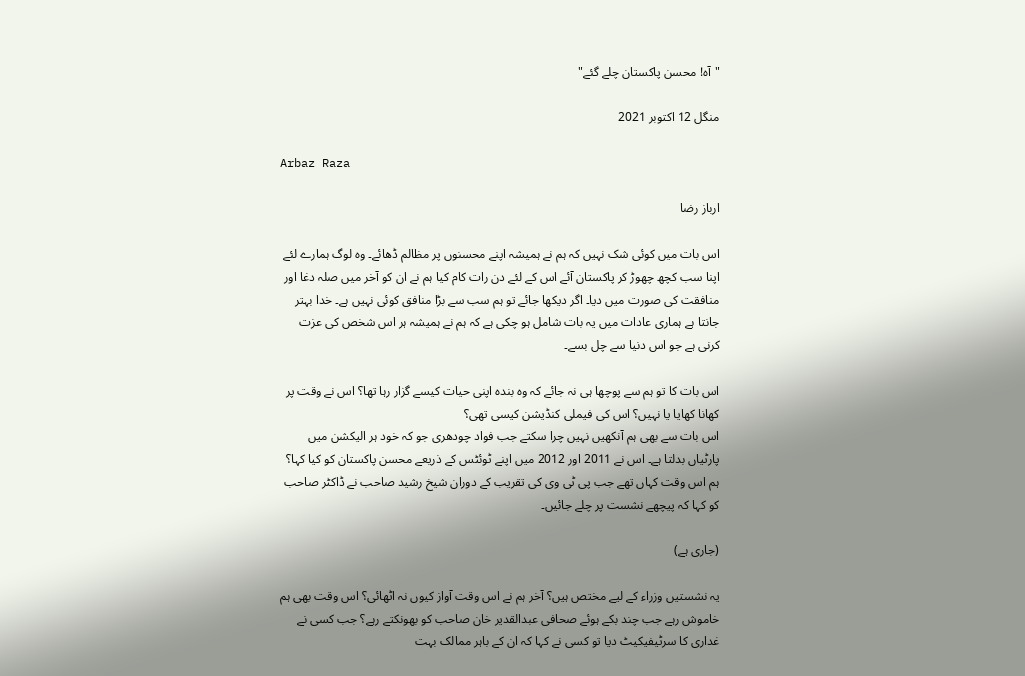"آہ! محسن پاکستان چلے گئے"

منگل 12 اکتوبر 2021

Arbaz Raza

ارباز رضا

اس بات میں کوئی شک نہیں کہ ہم نے ہمیشہ اپنے محسنوں پر مظالم ڈھائے۔ وہ لوگ ہمارے لئے اپنا سب کچھ چھوڑ کر پاکستان آئے اس کے لئے دن رات کام کیا ہم نے ان کو آخر میں صلہ دغا اور منافقت کی صورت میں دیا۔ اگر دیکھا جائے تو ہم سب سے بڑا منافق کوئی نہیں ہے۔ خدا بہتر جانتا ہے ہماری عادات میں یہ بات شامل ہو چکی ہے کہ ہم نے ہمیشہ ہر اس شخص کی عزت کرنی ہے جو اس دنیا سے چل بسے۔

اس بات کا تو ہم سے پوچھا ہی نہ جائے کہ وہ بندہ اپنی حیات کیسے گزار رہا تھا؟ اس نے وقت پر کھانا کھایا یا نہیں؟ اس کی فیملی کنڈیشن کیسی تھی؟
اس بات سے بھی ہم آنکھیں نہیں چرا سکتے جب فواد چودھری جو کہ خود ہر الیکشن میں پارٹیاں بدلتا ہے۔ اس نے 2011 اور 2012 میں اپنے ٹوئٹس کے ذریعے محسن پاکستان کو کیا کہا؟ ہم اس وقت کہاں تھے جب پی ٹی وی کی تقریب کے دوران شیخ رشید صاحب نے ڈاکٹر صاحب کو کہا کہ پیچھے نشست پر چلے جائیں۔

(جاری ہے)

یہ نشستیں وزراء کے لیے مختص ہیں؟ آخر ہم نے اس وقت آواز کیوں نہ اٹھائی؟ اس وقت بھی ہم خاموش رہے جب چند بکے ہوئے صحافی عبدالقدیر خان صاحب کو بھونکتے رہے؟ جب کسی نے غداری کا سرٹیفیکیٹ دیا تو کسی نے کہا کہ ان کے باہر ممالک بہت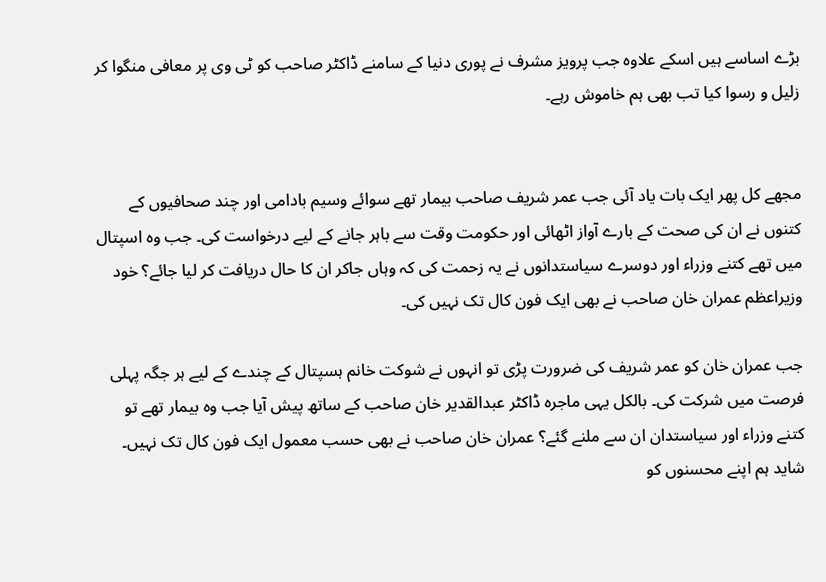بڑے اساسے ہیں اسکے علاوہ جب پرویز مشرف نے پوری دنیا کے سامنے ڈاکٹر صاحب کو ٹی وی پر معافی منگوا کر زلیل و رسوا کیا تب بھی ہم خاموش رہے۔


مجھے کل پھر ایک بات یاد آئی جب عمر شریف صاحب بیمار تھے سوائے وسیم بادامی اور چند صحافیوں کے کتنوں نے ان کی صحت کے بارے آواز اٹھائی اور حکومت وقت سے باہر جانے کے لیے درخواست کی۔ جب وہ اسپتال میں تھے کتنے وزراء اور دوسرے سیاستدانوں نے یہ زحمت کی کہ وہاں جاکر ان کا حال دریافت کر لیا جائے؟ خود وزیراعظم عمران خان صاحب نے بھی ایک فون کال تک نہیں کی۔

جب عمران خان کو عمر شریف کی ضرورت پڑی تو انہوں نے شوکت خانم ہسپتال کے چندے کے لیے ہر جگہ پہلی فرصت میں شرکت کی۔ بالکل یہی ماجرہ ڈاکٹر عبدالقدیر خان صاحب کے ساتھ پیش آیا جب وہ بیمار تھے تو کتنے وزراء اور سیاستدان ان سے ملنے گئے؟ عمران خان صاحب نے بھی حسب معمول ایک فون کال تک نہیں۔ شاید ہم اپنے محسنوں کو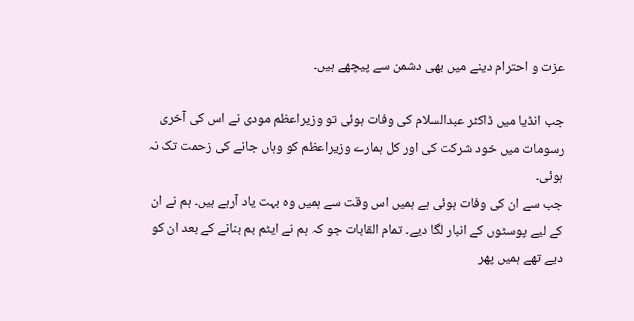عزت و احترام دینے میں بھی دشمن سے پیچھے ہیں۔

جب انڈیا میں ڈاکٹر عبدالسلام کی وفات ہوئی تو وزیراعظم مودی نے اس کی آخری رسومات میں خود شرکت کی اور کل ہمارے وزیراعظم کو وہاں جانے کی زحمت تک نہ ہوئی۔
جب سے ان کی وفات ہوئی ہے ہمیں اس وقت سے ہمیں وہ بہت یاد آرہے ہیں۔ ہم نے ان کے لیے پوسٹوں کے انبار لگا دیے۔ تمام القابات جو کہ ہم نے ایٹم بم بنانے کے بعد ان کو دیے تھے ہمیں پھر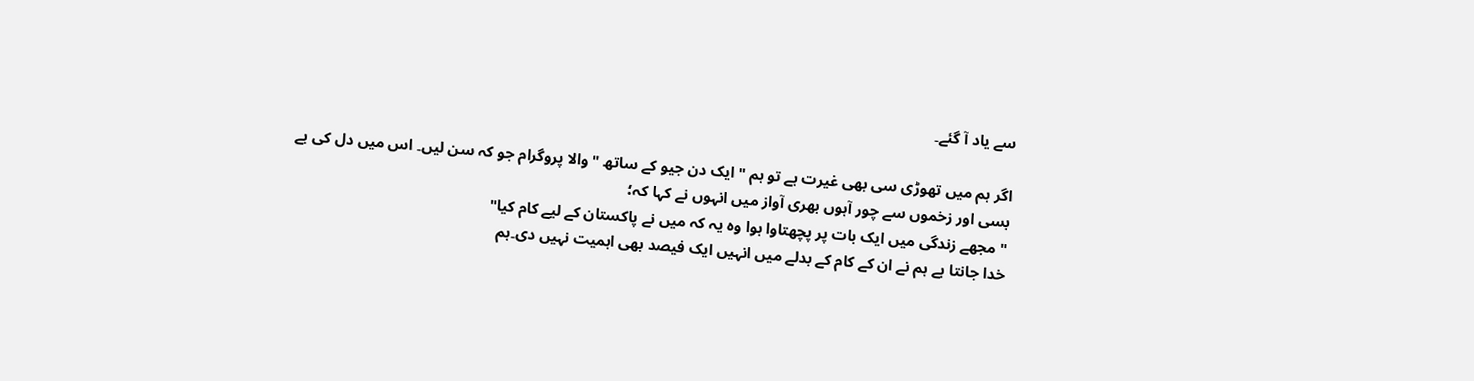سے یاد آ گئے۔

اگر ہم میں تھوڑی سی بھی غیرت ہے تو ہم " ایک دن جیو کے ساتھ " والا پروگرام جو کہ سن لیں۔ اس میں دل کی بے بسی اور زخموں سے چور آہوں بھری آواز میں انہوں نے کہا کہ؛
" مجھے زندگی میں ایک بات پر پچھتاوا ہوا وہ یہ کہ میں نے پاکستان کے لیے کام کیا"
خدا جانتا ہے ہم نے ان کے کام کے بدلے میں انہیں ایک فیصد بھی اہمیت نہیں دی۔ہم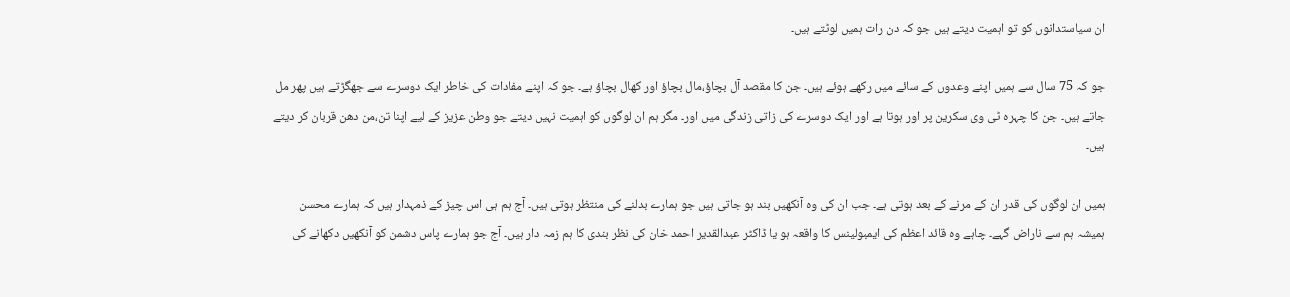ان سیاستدانوں کو تو اہمیت دیتے ہیں جو کہ دن رات ہمیں لوٹتے ہیں۔

جو کہ 75 سال سے ہمیں اپنے وعدوں کے سائے میں رکھے ہوئے ہیں۔ جن کا مقصد آل بچاؤ،مال بچاؤ اور کھال بچاؤ ہے۔ جو کہ اپنے مفادات کی خاطر ایک دوسرے سے جھگڑتے ہیں پھر مل جاتے ہیں۔ جن کا چہرہ ٹی وی سکرین پر اور ہوتا ہے اور ایک دوسرے کی زاتی زندگی میں اور۔ مگر ہم ان لوگوں کو اہمیت نہیں دیتے جو وطن عزیز کے لیے اپنا تن،من دھن قربان کر دیتے ہیں۔

ہمیں ان لوگوں کی قدر ان کے مرنے کے بعد ہوتی ہے۔ جب ان کی وہ آنکھیں بند ہو جاتی ہیں جو ہمارے بدلنے کی منتظر ہوتی ہیں۔ آج ہم ہی اس چیز کے ذمہدار ہیں کہ ہمارے محسن ہمیشہ ہم سے ناراض گہے۔ چاہے وہ قائد اعظم کی ایمبولینس کا واقعہ ہو یا ڈاکٹر عبدالقدیر احمد خان کی نظر بندی کا ہم زمہ دار ہیں۔ آج جو ہمارے پاس دشمن کو آنکھیں دکھانے کی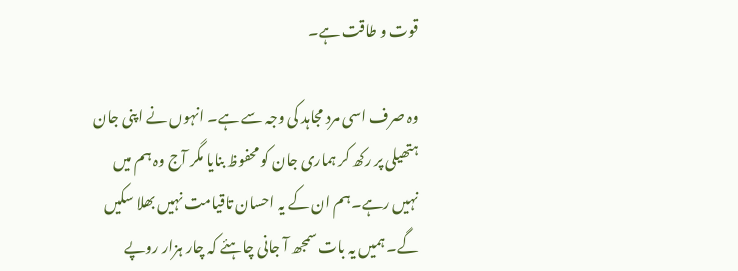قوت و طاقت ہے۔

وہ صرف اسی مرد مجاہد کی وجہ سے ہے۔ انہوں نے اپنی جان ہتھیلی پر رکھ کر ہماری جان کو محفوظ بنایا مگر آج وہ ہم میں نہیں رہے۔ہم ان کے یہ احسان تاقیامت نہیں بھلا سکیں گے۔ ہمیں یہ بات سمجھ آ جانی چاہئے کہ چار ہزار روپے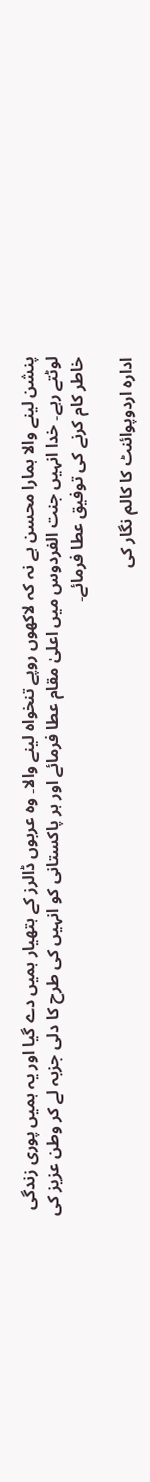پنشن لینے والا ہمارا محسن ہے نہ کہ لاکھوں روپے تنخواہ لینے والا۔ وہ عربوں ڈالرز کے ہتھیار ہمیں دے گیا اور یہ ہمیں پوری زندگی لوٹتے رہے۔ خدا انہیں جنت الفردوس میں اعلیٰ مقام عطا فرمائے اور ہر پاکستانی کو انہیں کی طرح کا دلی جزبہ لے کر وطن عزیز کی خاطر کام کرنے کی توفیق عطا فرمائے۔

ادارہ اردوپوائنٹ کا کالم نگار کی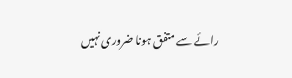رائے سے متفق ہونا ضروری نہیں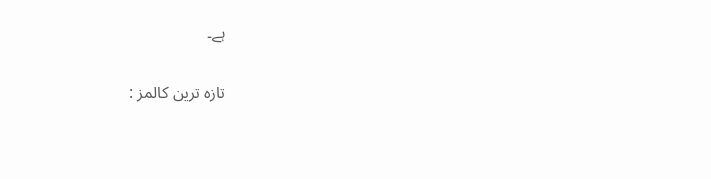ہے۔

تازہ ترین کالمز :